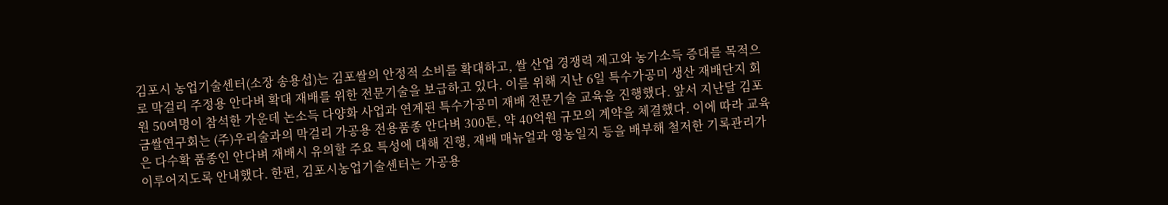김포시 농업기술센터(소장 송용섭)는 김포쌀의 안정적 소비를 확대하고, 쌀 산업 경쟁력 제고와 농가소득 증대를 목적으로 막걸리 주정용 안다벼 확대 재배를 위한 전문기술을 보급하고 있다. 이를 위해 지난 6일 특수가공미 생산 재배단지 회원 50여명이 참석한 가운데 논소득 다양화 사업과 연계된 특수가공미 재배 전문기술 교육을 진행했다. 앞서 지난달 김포금쌀연구회는 (주)우리술과의 막걸리 가공용 전용품종 안다벼 300톤, 약 40억원 규모의 계약을 체결했다. 이에 따라 교육은 다수확 품종인 안다벼 재배시 유의할 주요 특성에 대해 진행, 재배 매뉴얼과 영농일지 등을 배부해 철저한 기록관리가 이루어지도록 안내했다. 한편, 김포시농업기술센터는 가공용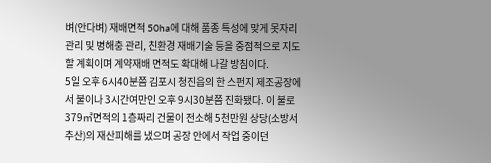벼(안다벼) 재배면적 50ha에 대해 품종 특성에 맞게 못자리 관리 및 병해충 관리, 친환경 재배기술 등을 중점적으로 지도할 계획이며 계약재배 면적도 확대해 나갈 방침이다.
5일 오후 6시40분쯤 김포시 청진읍의 한 스펀지 제조공장에서 불이나 3시간여만인 오후 9시30분쯤 진화됐다. 이 불로 379㎡면적의 1층짜리 건물이 전소해 5천만원 상당(소방서추산)의 재산피해를 냈으며 공장 안에서 작업 중이던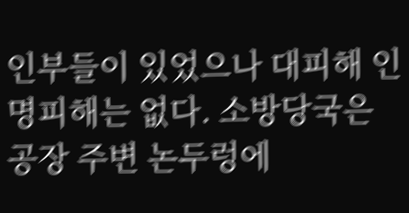인부들이 있었으나 대피해 인명피해는 없다. 소방당국은 공장 주변 논두렁에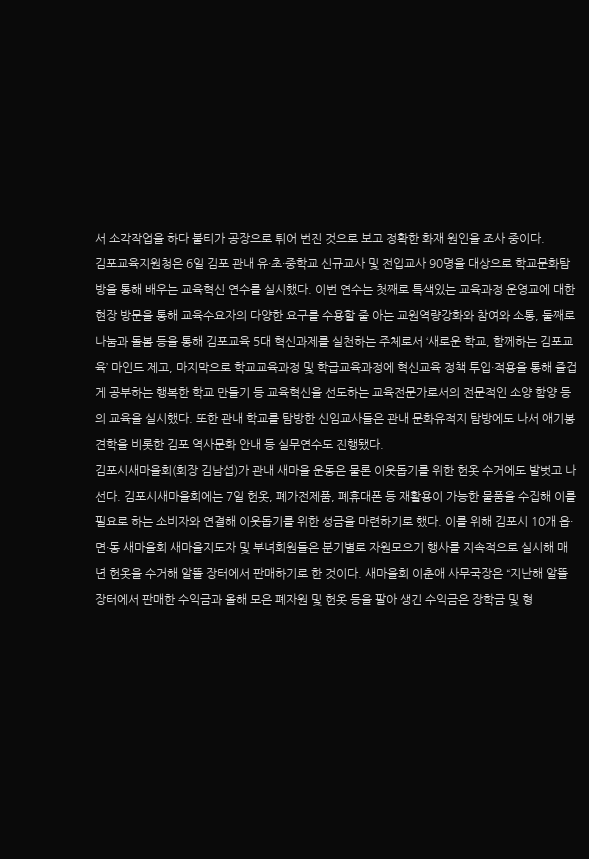서 소각작업을 하다 불티가 공장으로 튀어 번진 것으로 보고 정확한 화재 원인을 조사 중이다.
김포교육지원청은 6일 김포 관내 유·초·중학교 신규교사 및 전입교사 90명을 대상으로 학교문화탐방을 통해 배우는 교육혁신 연수를 실시했다. 이번 연수는 첫째로 특색있는 교육과정 운영교에 대한 현장 방문을 통해 교육수요자의 다양한 요구를 수용할 줄 아는 교원역량강화와 참여와 소통, 둘째로 나눔과 돌봄 등을 통해 김포교육 5대 혁신과제를 실천하는 주체로서 ‘새로운 학교, 함께하는 김포교육’ 마인드 제고, 마지막으로 학교교육과정 및 학급교육과정에 혁신교육 정책 투입·적용을 통해 즐겁게 공부하는 행복한 학교 만들기 등 교육혁신을 선도하는 교육전문가로서의 전문적인 소양 함양 등의 교육을 실시했다. 또한 관내 학교를 탐방한 신임교사들은 관내 문화유적지 탐방에도 나서 애기봉 견학을 비롯한 김포 역사문화 안내 등 실무연수도 진행됐다.
김포시새마을회(회장 김남섭)가 관내 새마을 운동은 물론 이웃돕기를 위한 헌옷 수거에도 발벗고 나선다. 김포시새마을회에는 7일 헌옷, 폐가전제품, 폐휴대폰 등 재활용이 가능한 물품을 수집해 이를 필요로 하는 소비자와 연결해 이웃돕기를 위한 성금을 마련하기로 했다. 이를 위해 김포시 10개 읍·면·동 새마을회 새마을지도자 및 부녀회원들은 분기별로 자원모으기 행사를 지속적으로 실시해 매년 헌옷을 수거해 알뜰 장터에서 판매하기로 한 것이다. 새마을회 이춘애 사무국장은 “지난해 알뜰장터에서 판매한 수익금과 올해 모은 폐자원 및 헌옷 등을 팔아 생긴 수익금은 장학금 및 형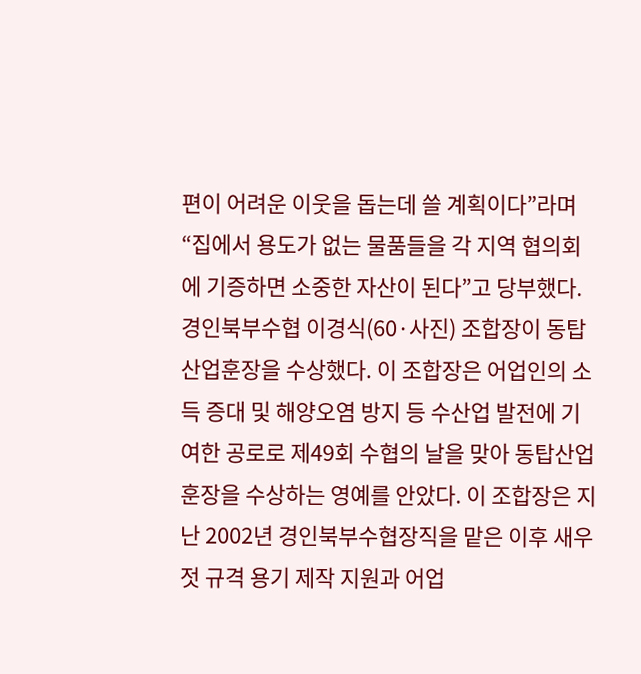편이 어려운 이웃을 돕는데 쓸 계획이다”라며 “집에서 용도가 없는 물품들을 각 지역 협의회에 기증하면 소중한 자산이 된다”고 당부했다.
경인북부수협 이경식(60·사진) 조합장이 동탑산업훈장을 수상했다. 이 조합장은 어업인의 소득 증대 및 해양오염 방지 등 수산업 발전에 기여한 공로로 제49회 수협의 날을 맞아 동탑산업훈장을 수상하는 영예를 안았다. 이 조합장은 지난 2002년 경인북부수협장직을 맡은 이후 새우젓 규격 용기 제작 지원과 어업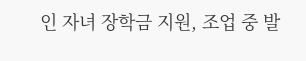인 자녀 장학금 지원, 조업 중 발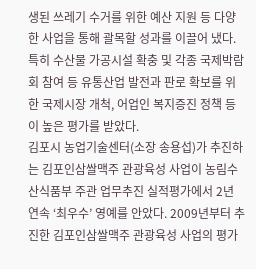생된 쓰레기 수거를 위한 예산 지원 등 다양한 사업을 통해 괄목할 성과를 이끌어 냈다. 특히 수산물 가공시설 확충 및 각종 국제박람회 참여 등 유통산업 발전과 판로 확보를 위한 국제시장 개척, 어업인 복지증진 정책 등이 높은 평가를 받았다.
김포시 농업기술센터(소장 송용섭)가 추진하는 김포인삼쌀맥주 관광육성 사업이 농림수산식품부 주관 업무추진 실적평가에서 2년 연속 ‘최우수’ 영예를 안았다. 2009년부터 추진한 김포인삼쌀맥주 관광육성 사업의 평가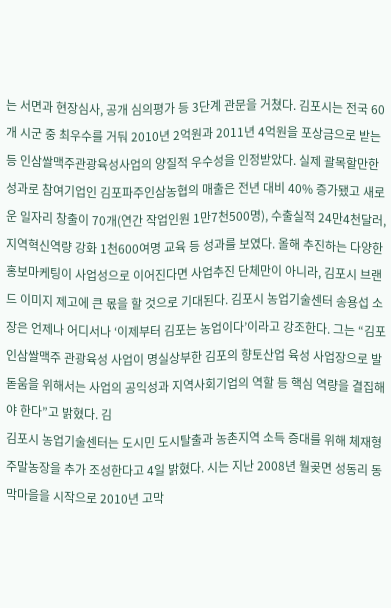는 서면과 현장심사, 공개 심의평가 등 3단계 관문을 거쳤다. 김포시는 전국 60개 시군 중 최우수를 거둬 2010년 2억원과 2011년 4억원을 포상금으로 받는 등 인삼쌀맥주관광육성사업의 양질적 우수성을 인정받았다. 실제 괄목할만한 성과로 참여기업인 김포파주인삼농협의 매출은 전년 대비 40% 증가됐고 새로운 일자리 창출이 70개(연간 작업인원 1만7천500명), 수출실적 24만4천달러, 지역혁신역량 강화 1천600여명 교육 등 성과를 보였다. 올해 추진하는 다양한 홍보마케팅이 사업성으로 이어진다면 사업추진 단체만이 아니라, 김포시 브랜드 이미지 제고에 큰 몫을 할 것으로 기대된다. 김포시 농업기술센터 송용섭 소장은 언제나 어디서나 ‘이제부터 김포는 농업이다’이라고 강조한다. 그는 “김포인삼쌀맥주 관광육성 사업이 명실상부한 김포의 향토산업 육성 사업장으로 발돋움을 위해서는 사업의 공익성과 지역사회기업의 역할 등 핵심 역량을 결집해야 한다”고 밝혔다. 김
김포시 농업기술센터는 도시민 도시탈출과 농촌지역 소득 증대를 위해 체재형 주말농장을 추가 조성한다고 4일 밝혔다. 시는 지난 2008년 월곶면 성동리 동막마을을 시작으로 2010년 고막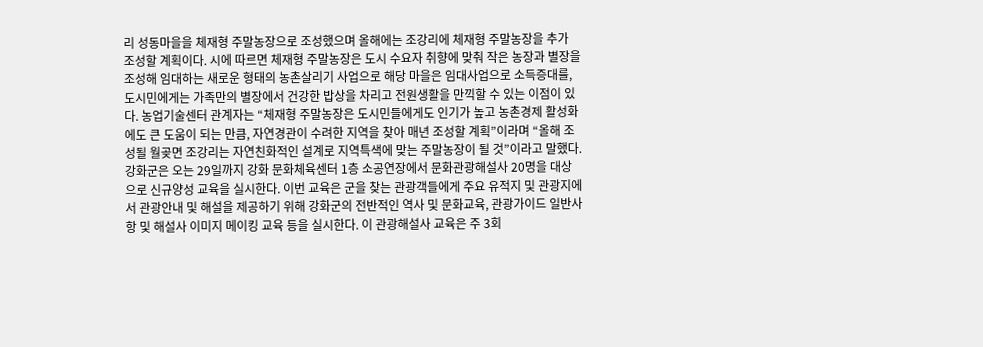리 성동마을을 체재형 주말농장으로 조성했으며 올해에는 조강리에 체재형 주말농장을 추가 조성할 계획이다. 시에 따르면 체재형 주말농장은 도시 수요자 취향에 맞춰 작은 농장과 별장을 조성해 임대하는 새로운 형태의 농촌살리기 사업으로 해당 마을은 임대사업으로 소득증대를, 도시민에게는 가족만의 별장에서 건강한 밥상을 차리고 전원생활을 만끽할 수 있는 이점이 있다. 농업기술센터 관계자는 “체재형 주말농장은 도시민들에게도 인기가 높고 농촌경제 활성화에도 큰 도움이 되는 만큼, 자연경관이 수려한 지역을 찾아 매년 조성할 계획”이라며 “올해 조성될 월곶면 조강리는 자연친화적인 설계로 지역특색에 맞는 주말농장이 될 것”이라고 말했다.
강화군은 오는 29일까지 강화 문화체육센터 1층 소공연장에서 문화관광해설사 20명을 대상으로 신규양성 교육을 실시한다. 이번 교육은 군을 찾는 관광객들에게 주요 유적지 및 관광지에서 관광안내 및 해설을 제공하기 위해 강화군의 전반적인 역사 및 문화교육, 관광가이드 일반사항 및 해설사 이미지 메이킹 교육 등을 실시한다. 이 관광해설사 교육은 주 3회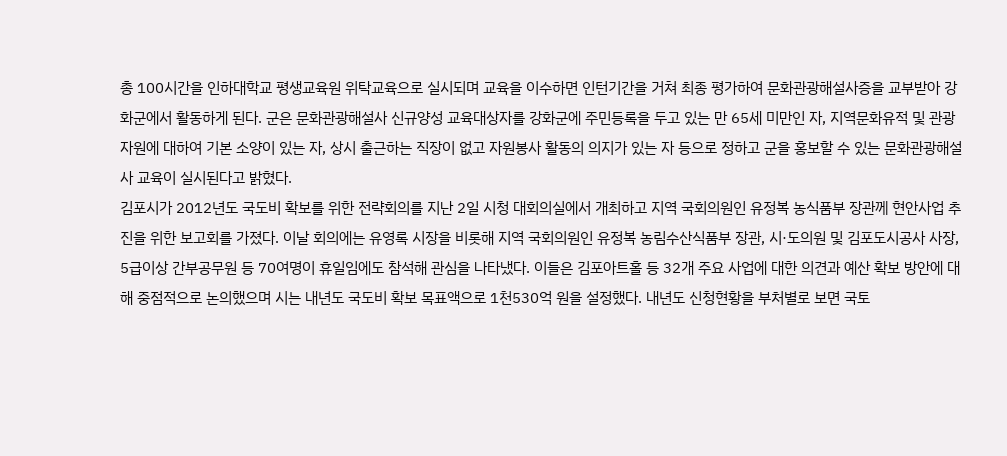총 100시간을 인하대학교 평생교육원 위탁교육으로 실시되며 교육을 이수하면 인턴기간을 거쳐 최종 평가하여 문화관광해설사증을 교부받아 강화군에서 활동하게 된다. 군은 문화관광해설사 신규양성 교육대상자를 강화군에 주민등록을 두고 있는 만 65세 미만인 자, 지역문화유적 및 관광자원에 대하여 기본 소양이 있는 자, 상시 출근하는 직장이 없고 자원봉사 활동의 의지가 있는 자 등으로 정하고 군을 홍보할 수 있는 문화관광해설사 교육이 실시된다고 밝혔다.
김포시가 2012년도 국도비 확보를 위한 전략회의를 지난 2일 시청 대회의실에서 개최하고 지역 국회의원인 유정복 농식품부 장관께 현안사업 추진을 위한 보고회를 가졌다. 이날 회의에는 유영록 시장을 비롯해 지역 국회의원인 유정복 농림수산식품부 장관, 시·도의원 및 김포도시공사 사장, 5급이상 간부공무원 등 70여명이 휴일임에도 참석해 관심을 나타냈다. 이들은 김포아트홀 등 32개 주요 사업에 대한 의견과 예산 확보 방안에 대해 중점적으로 논의했으며 시는 내년도 국도비 확보 목표액으로 1천530억 원을 설정했다. 내년도 신청현황을 부처별로 보면 국토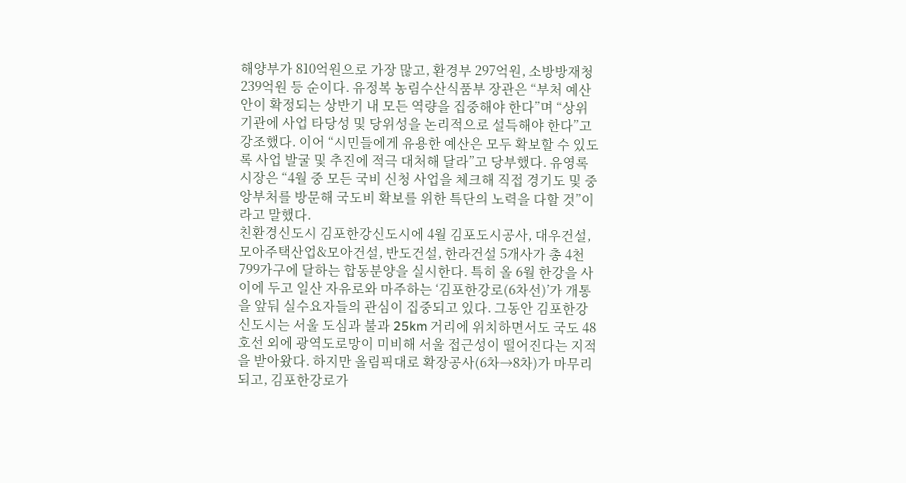해양부가 810억원으로 가장 많고, 환경부 297억원, 소방방재청 239억원 등 순이다. 유정복 농림수산식품부 장관은 “부처 예산안이 확정되는 상반기 내 모든 역량을 집중해야 한다”며 “상위 기관에 사업 타당성 및 당위성을 논리적으로 설득해야 한다”고 강조했다. 이어 “시민들에게 유용한 예산은 모두 확보할 수 있도록 사업 발굴 및 추진에 적극 대처해 달라”고 당부했다. 유영록 시장은 “4월 중 모든 국비 신청 사업을 체크해 직접 경기도 및 중앙부처를 방문해 국도비 확보를 위한 특단의 노력을 다할 것”이라고 말했다.
친환경신도시 김포한강신도시에 4월 김포도시공사, 대우건설, 모아주택산업&모아건설, 반도건설, 한라건설 5개사가 총 4천799가구에 달하는 합동분양을 실시한다. 특히 올 6월 한강을 사이에 두고 일산 자유로와 마주하는 ‘김포한강로(6차선)’가 개통을 앞둬 실수요자들의 관심이 집중되고 있다. 그동안 김포한강신도시는 서울 도심과 불과 25km 거리에 위치하면서도 국도 48호선 외에 광역도로망이 미비해 서울 접근성이 떨어진다는 지적을 받아왔다. 하지만 올림픽대로 확장공사(6차→8차)가 마무리되고, 김포한강로가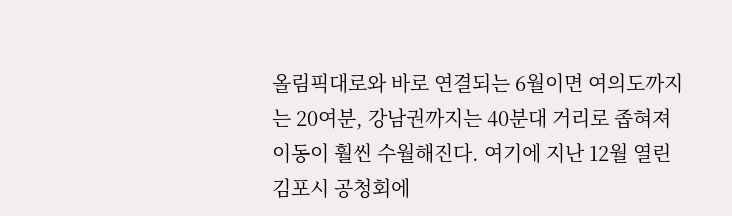올림픽대로와 바로 연결되는 6월이면 여의도까지는 20여분, 강남권까지는 40분대 거리로 좁혀져 이동이 훨씬 수월해진다. 여기에 지난 12월 열린 김포시 공청회에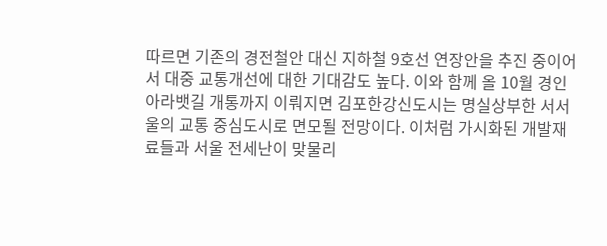따르면 기존의 경전철안 대신 지하철 9호선 연장안을 추진 중이어서 대중 교통개선에 대한 기대감도 높다. 이와 함께 올 10월 경인아라뱃길 개통까지 이뤄지면 김포한강신도시는 명실상부한 서서울의 교통 중심도시로 면모될 전망이다. 이처럼 가시화된 개발재료들과 서울 전세난이 맞물리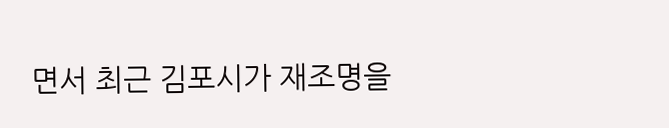면서 최근 김포시가 재조명을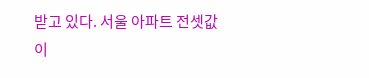받고 있다. 서울 아파트 전셋값이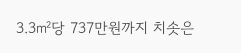3.3㎡당 737만원까지 치솟은